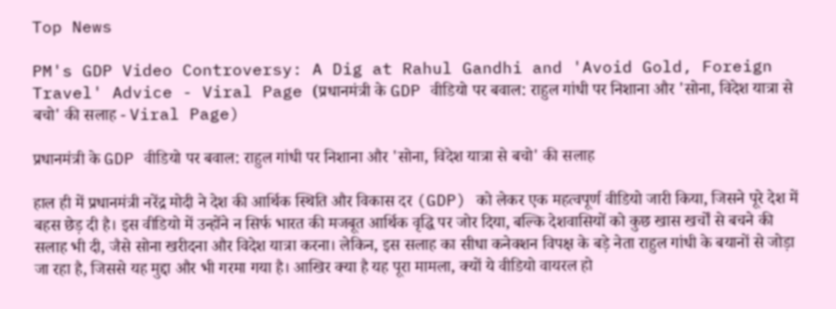Top News

PM's GDP Video Controversy: A Dig at Rahul Gandhi and 'Avoid Gold, Foreign Travel' Advice - Viral Page (प्रधानमंत्री के GDP वीडियो पर बवाल: राहुल गांधी पर निशाना और 'सोना, विदेश यात्रा से बचो' की सलाह - Viral Page)

प्रधानमंत्री के GDP वीडियो पर बवाल: राहुल गांधी पर निशाना और 'सोना, विदेश यात्रा से बचो' की सलाह

हाल ही में प्रधानमंत्री नरेंद्र मोदी ने देश की आर्थिक स्थिति और विकास दर (GDP) को लेकर एक महत्वपूर्ण वीडियो जारी किया, जिसने पूरे देश में बहस छेड़ दी है। इस वीडियो में उन्होंने न सिर्फ भारत की मजबूत आर्थिक वृद्धि पर जोर दिया, बल्कि देशवासियों को कुछ खास खर्चों से बचने की सलाह भी दी, जैसे सोना खरीदना और विदेश यात्रा करना। लेकिन, इस सलाह का सीधा कनेक्शन विपक्ष के बड़े नेता राहुल गांधी के बयानों से जोड़ा जा रहा है, जिससे यह मुद्दा और भी गरमा गया है। आखिर क्या है यह पूरा मामला, क्यों ये वीडियो वायरल हो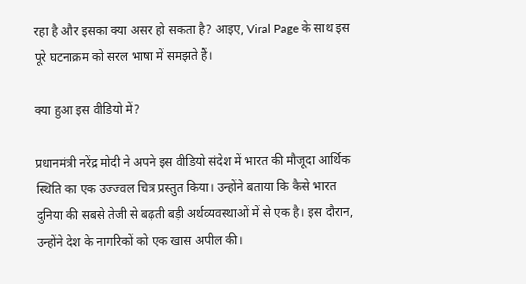रहा है और इसका क्या असर हो सकता है? आइए, Viral Page के साथ इस पूरे घटनाक्रम को सरल भाषा में समझते हैं।

क्या हुआ इस वीडियो में?

प्रधानमंत्री नरेंद्र मोदी ने अपने इस वीडियो संदेश में भारत की मौजूदा आर्थिक स्थिति का एक उज्ज्वल चित्र प्रस्तुत किया। उन्होंने बताया कि कैसे भारत दुनिया की सबसे तेजी से बढ़ती बड़ी अर्थव्यवस्थाओं में से एक है। इस दौरान, उन्होंने देश के नागरिकों को एक खास अपील की।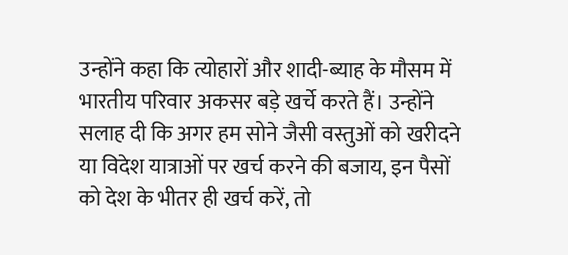उन्होंने कहा कि त्योहारों और शादी-ब्याह के मौसम में भारतीय परिवार अकसर बड़े खर्चे करते हैं। उन्होंने सलाह दी कि अगर हम सोने जैसी वस्तुओं को खरीदने या विदेश यात्राओं पर खर्च करने की बजाय, इन पैसों को देश के भीतर ही खर्च करें, तो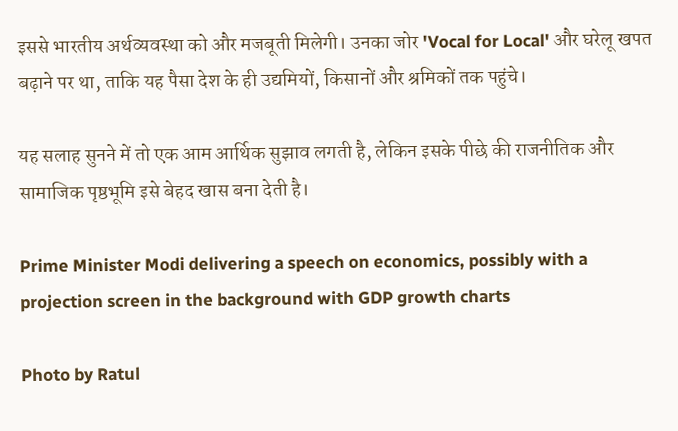इससे भारतीय अर्थव्यवस्था को और मजबूती मिलेगी। उनका जोर 'Vocal for Local' और घरेलू खपत बढ़ाने पर था, ताकि यह पैसा देश के ही उद्यमियों, किसानों और श्रमिकों तक पहुंचे।

यह सलाह सुनने में तो एक आम आर्थिक सुझाव लगती है, लेकिन इसके पीछे की राजनीतिक और सामाजिक पृष्ठभूमि इसे बेहद खास बना देती है।

Prime Minister Modi delivering a speech on economics, possibly with a projection screen in the background with GDP growth charts

Photo by Ratul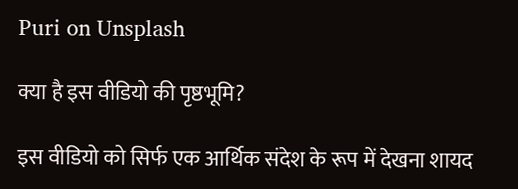Puri on Unsplash

क्या है इस वीडियो की पृष्ठभूमि?

इस वीडियो को सिर्फ एक आर्थिक संदेश के रूप में देखना शायद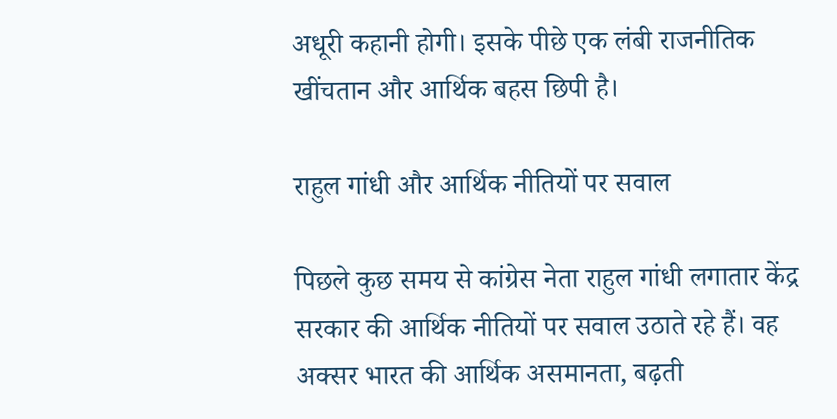अधूरी कहानी होगी। इसके पीछे एक लंबी राजनीतिक खींचतान और आर्थिक बहस छिपी है।

राहुल गांधी और आर्थिक नीतियों पर सवाल

पिछले कुछ समय से कांग्रेस नेता राहुल गांधी लगातार केंद्र सरकार की आर्थिक नीतियों पर सवाल उठाते रहे हैं। वह अक्सर भारत की आर्थिक असमानता, बढ़ती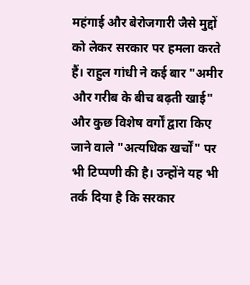महंगाई और बेरोजगारी जैसे मुद्दों को लेकर सरकार पर हमला करते हैं। राहुल गांधी ने कई बार "अमीर और गरीब के बीच बढ़ती खाई" और कुछ विशेष वर्गों द्वारा किए जाने वाले "अत्यधिक खर्चों" पर भी टिप्पणी की है। उन्होंने यह भी तर्क दिया है कि सरकार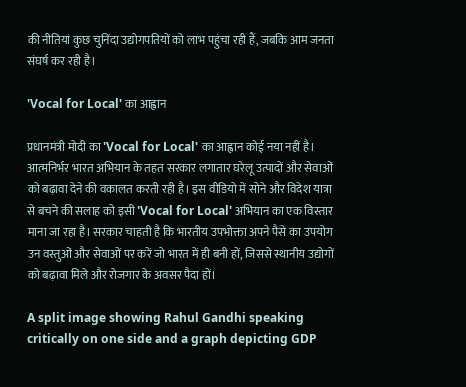की नीतियां कुछ चुनिंदा उद्योगपतियों को लाभ पहुंचा रही हैं, जबकि आम जनता संघर्ष कर रही है।

'Vocal for Local' का आह्वान

प्रधानमंत्री मोदी का 'Vocal for Local' का आह्वान कोई नया नहीं है। आत्मनिर्भर भारत अभियान के तहत सरकार लगातार घरेलू उत्पादों और सेवाओं को बढ़ावा देने की वकालत करती रही है। इस वीडियो में सोने और विदेश यात्रा से बचने की सलाह को इसी 'Vocal for Local' अभियान का एक विस्तार माना जा रहा है। सरकार चाहती है कि भारतीय उपभोक्ता अपने पैसे का उपयोग उन वस्तुओं और सेवाओं पर करें जो भारत में ही बनी हों, जिससे स्थानीय उद्योगों को बढ़ावा मिले और रोजगार के अवसर पैदा हों।

A split image showing Rahul Gandhi speaking critically on one side and a graph depicting GDP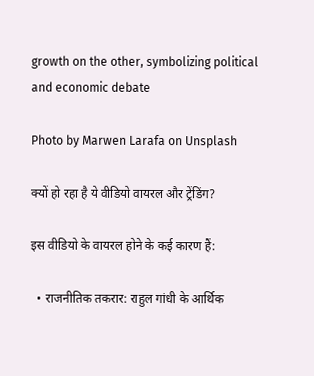growth on the other, symbolizing political and economic debate

Photo by Marwen Larafa on Unsplash

क्यों हो रहा है ये वीडियो वायरल और ट्रेंडिंग?

इस वीडियो के वायरल होने के कई कारण हैं:

  • राजनीतिक तकरार: राहुल गांधी के आर्थिक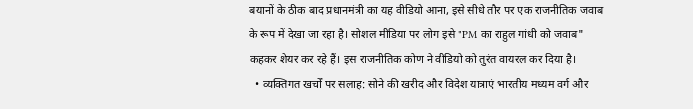बयानों के ठीक बाद प्रधानमंत्री का यह वीडियो आना, इसे सीधे तौर पर एक राजनीतिक जवाब के रूप में देखा जा रहा है। सोशल मीडिया पर लोग इसे "PM का राहुल गांधी को जवाब" कहकर शेयर कर रहे हैं। इस राजनीतिक कोण ने वीडियो को तुरंत वायरल कर दिया है।
  • व्यक्तिगत खर्चों पर सलाह: सोने की खरीद और विदेश यात्राएं भारतीय मध्यम वर्ग और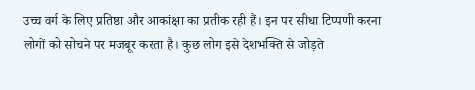उच्च वर्ग के लिए प्रतिष्ठा और आकांक्षा का प्रतीक रही हैं। इन पर सीधा टिप्पणी करना लोगों को सोचने पर मजबूर करता है। कुछ लोग इसे देशभक्ति से जोड़ते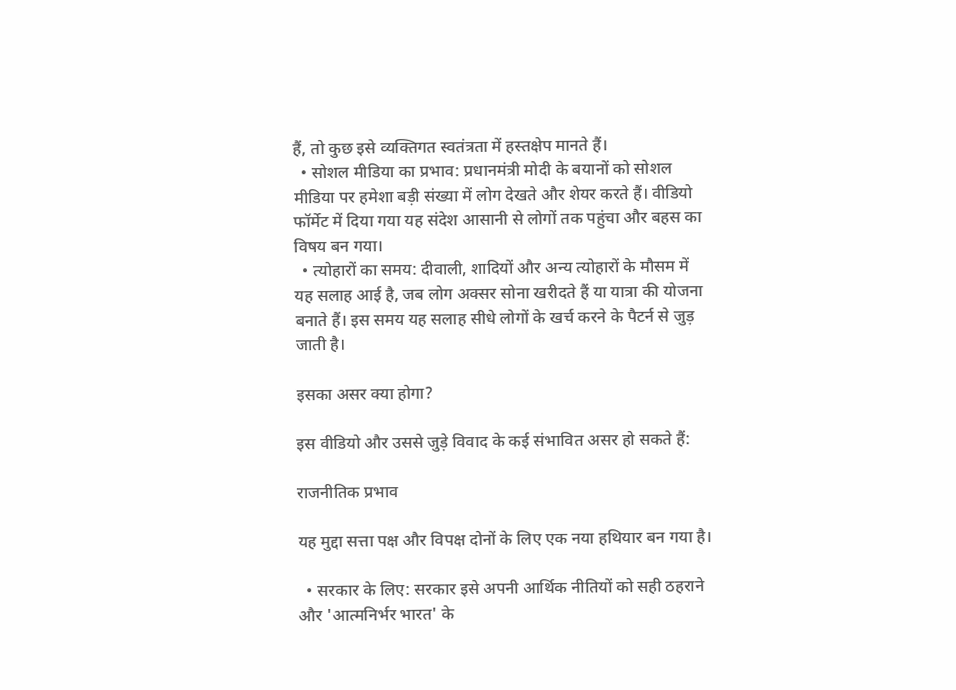हैं, तो कुछ इसे व्यक्तिगत स्वतंत्रता में हस्तक्षेप मानते हैं।
  • सोशल मीडिया का प्रभाव: प्रधानमंत्री मोदी के बयानों को सोशल मीडिया पर हमेशा बड़ी संख्या में लोग देखते और शेयर करते हैं। वीडियो फॉर्मेट में दिया गया यह संदेश आसानी से लोगों तक पहुंचा और बहस का विषय बन गया।
  • त्योहारों का समय: दीवाली, शादियों और अन्य त्योहारों के मौसम में यह सलाह आई है, जब लोग अक्सर सोना खरीदते हैं या यात्रा की योजना बनाते हैं। इस समय यह सलाह सीधे लोगों के खर्च करने के पैटर्न से जुड़ जाती है।

इसका असर क्या होगा?

इस वीडियो और उससे जुड़े विवाद के कई संभावित असर हो सकते हैं:

राजनीतिक प्रभाव

यह मुद्दा सत्ता पक्ष और विपक्ष दोनों के लिए एक नया हथियार बन गया है।

  • सरकार के लिए: सरकार इसे अपनी आर्थिक नीतियों को सही ठहराने और 'आत्मनिर्भर भारत' के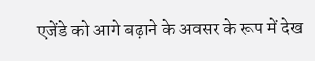एजेंडे को आगे बढ़ाने के अवसर के रूप में देख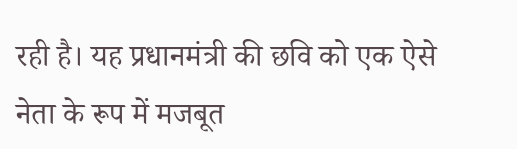रही है। यह प्रधानमंत्री की छवि को एक ऐसे नेता के रूप में मजबूत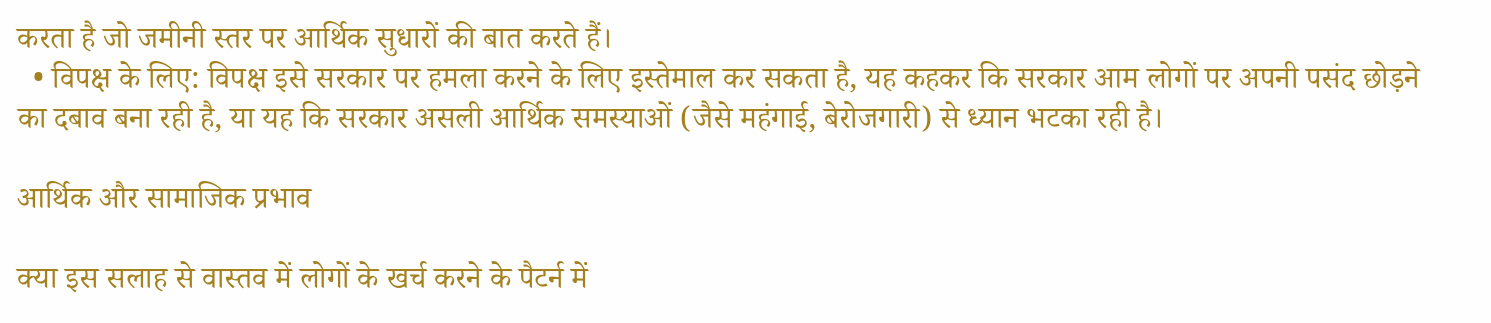करता है जो जमीनी स्तर पर आर्थिक सुधारों की बात करते हैं।
  • विपक्ष के लिए: विपक्ष इसे सरकार पर हमला करने के लिए इस्तेमाल कर सकता है, यह कहकर कि सरकार आम लोगों पर अपनी पसंद छोड़ने का दबाव बना रही है, या यह कि सरकार असली आर्थिक समस्याओं (जैसे महंगाई, बेरोजगारी) से ध्यान भटका रही है।

आर्थिक और सामाजिक प्रभाव

क्या इस सलाह से वास्तव में लोगों के खर्च करने के पैटर्न में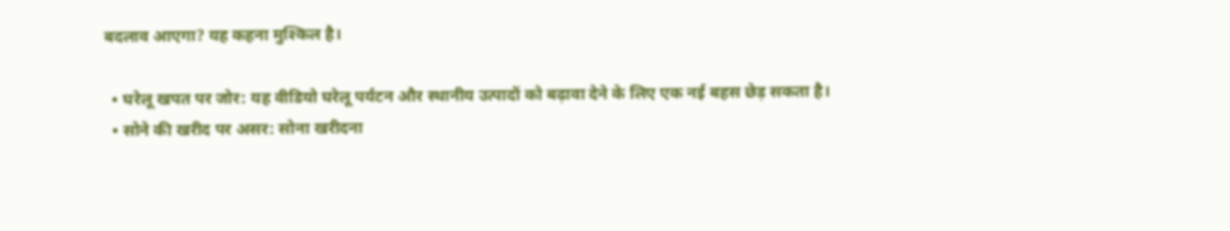बदलाव आएगा? यह कहना मुश्किल है।

  • घरेलू खपत पर जोर: यह वीडियो घरेलू पर्यटन और स्थानीय उत्पादों को बढ़ावा देने के लिए एक नई बहस छेड़ सकता है।
  • सोने की खरीद पर असर: सोना खरीदना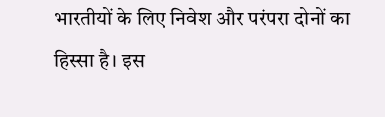भारतीयों के लिए निवेश और परंपरा दोनों का हिस्सा है। इस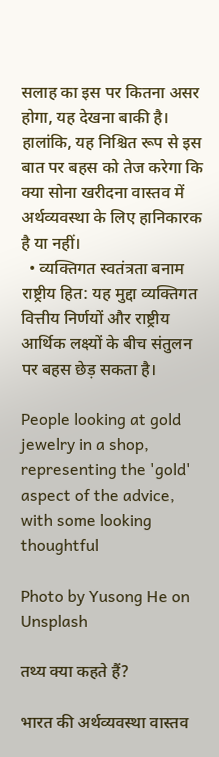सलाह का इस पर कितना असर होगा, यह देखना बाकी है। हालांकि, यह निश्चित रूप से इस बात पर बहस को तेज करेगा कि क्या सोना खरीदना वास्तव में अर्थव्यवस्था के लिए हानिकारक है या नहीं।
  • व्यक्तिगत स्वतंत्रता बनाम राष्ट्रीय हित: यह मुद्दा व्यक्तिगत वित्तीय निर्णयों और राष्ट्रीय आर्थिक लक्ष्यों के बीच संतुलन पर बहस छेड़ सकता है।

People looking at gold jewelry in a shop, representing the 'gold' aspect of the advice, with some looking thoughtful

Photo by Yusong He on Unsplash

तथ्य क्या कहते हैं?

भारत की अर्थव्यवस्था वास्तव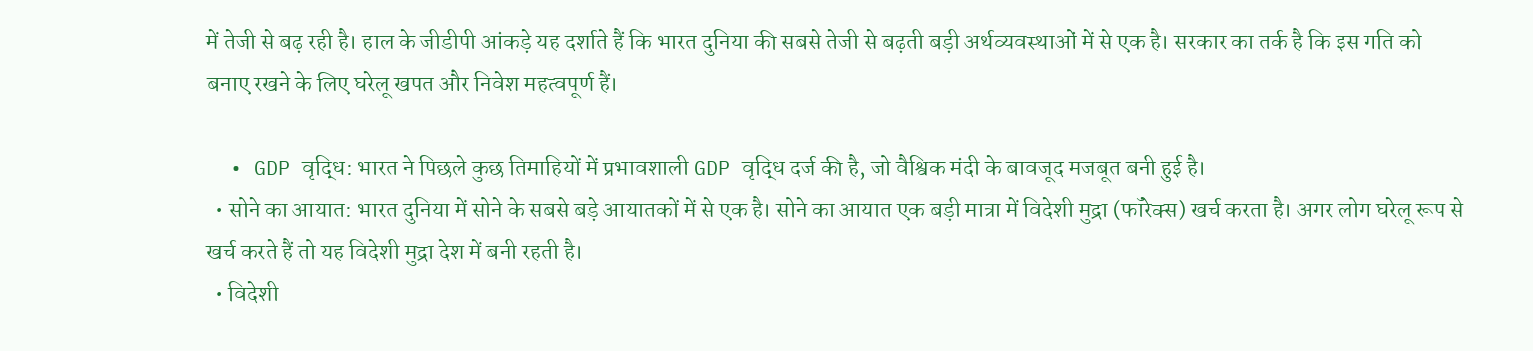में तेजी से बढ़ रही है। हाल के जीडीपी आंकड़े यह दर्शाते हैं कि भारत दुनिया की सबसे तेजी से बढ़ती बड़ी अर्थव्यवस्थाओं में से एक है। सरकार का तर्क है कि इस गति को बनाए रखने के लिए घरेलू खपत और निवेश महत्वपूर्ण हैं।

  • GDP वृद्धि: भारत ने पिछले कुछ तिमाहियों में प्रभावशाली GDP वृद्धि दर्ज की है, जो वैश्विक मंदी के बावजूद मजबूत बनी हुई है।
  • सोने का आयात: भारत दुनिया में सोने के सबसे बड़े आयातकों में से एक है। सोने का आयात एक बड़ी मात्रा में विदेशी मुद्रा (फॉरेक्स) खर्च करता है। अगर लोग घरेलू रूप से खर्च करते हैं तो यह विदेशी मुद्रा देश में बनी रहती है।
  • विदेशी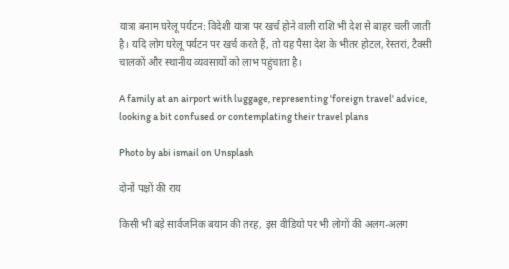यात्रा बनाम घरेलू पर्यटन: विदेशी यात्रा पर खर्च होने वाली राशि भी देश से बाहर चली जाती है। यदि लोग घरेलू पर्यटन पर खर्च करते हैं, तो यह पैसा देश के भीतर होटल, रेस्तरां, टैक्सी चालकों और स्थानीय व्यवसायों को लाभ पहुंचाता है।

A family at an airport with luggage, representing 'foreign travel' advice, looking a bit confused or contemplating their travel plans

Photo by abi ismail on Unsplash

दोनों पक्षों की राय

किसी भी बड़े सार्वजनिक बयान की तरह, इस वीडियो पर भी लोगों की अलग-अलग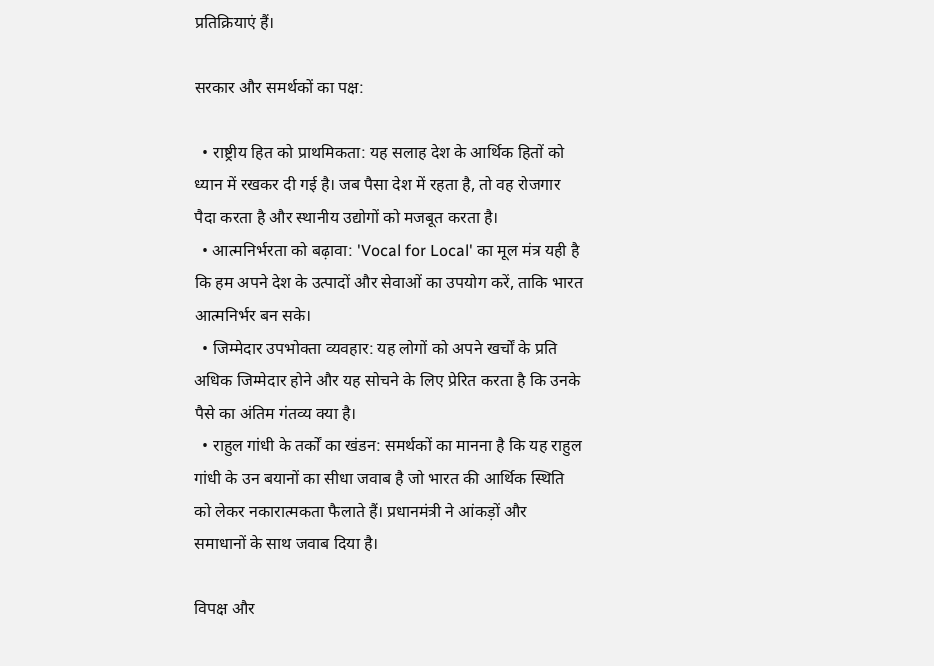प्रतिक्रियाएं हैं।

सरकार और समर्थकों का पक्ष:

  • राष्ट्रीय हित को प्राथमिकता: यह सलाह देश के आर्थिक हितों को ध्यान में रखकर दी गई है। जब पैसा देश में रहता है, तो वह रोजगार पैदा करता है और स्थानीय उद्योगों को मजबूत करता है।
  • आत्मनिर्भरता को बढ़ावा: 'Vocal for Local' का मूल मंत्र यही है कि हम अपने देश के उत्पादों और सेवाओं का उपयोग करें, ताकि भारत आत्मनिर्भर बन सके।
  • जिम्मेदार उपभोक्ता व्यवहार: यह लोगों को अपने खर्चों के प्रति अधिक जिम्मेदार होने और यह सोचने के लिए प्रेरित करता है कि उनके पैसे का अंतिम गंतव्य क्या है।
  • राहुल गांधी के तर्कों का खंडन: समर्थकों का मानना है कि यह राहुल गांधी के उन बयानों का सीधा जवाब है जो भारत की आर्थिक स्थिति को लेकर नकारात्मकता फैलाते हैं। प्रधानमंत्री ने आंकड़ों और समाधानों के साथ जवाब दिया है।

विपक्ष और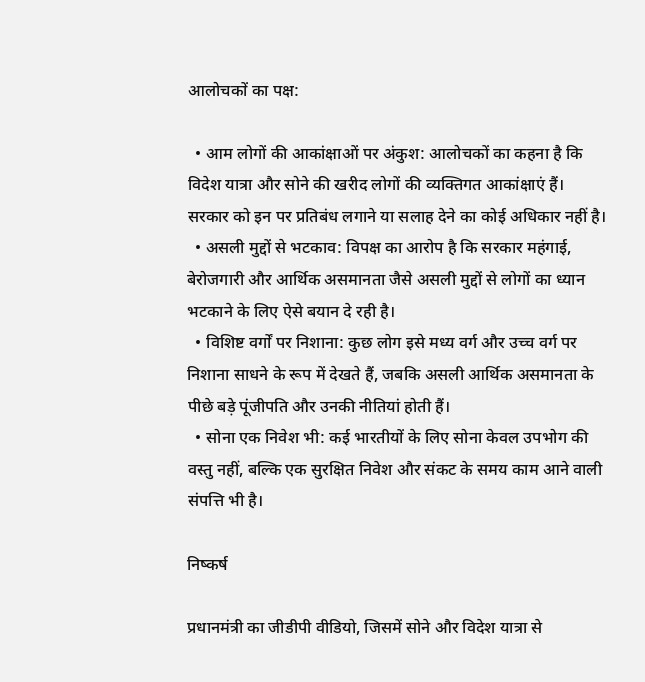आलोचकों का पक्ष:

  • आम लोगों की आकांक्षाओं पर अंकुश: आलोचकों का कहना है कि विदेश यात्रा और सोने की खरीद लोगों की व्यक्तिगत आकांक्षाएं हैं। सरकार को इन पर प्रतिबंध लगाने या सलाह देने का कोई अधिकार नहीं है।
  • असली मुद्दों से भटकाव: विपक्ष का आरोप है कि सरकार महंगाई, बेरोजगारी और आर्थिक असमानता जैसे असली मुद्दों से लोगों का ध्यान भटकाने के लिए ऐसे बयान दे रही है।
  • विशिष्ट वर्गों पर निशाना: कुछ लोग इसे मध्य वर्ग और उच्च वर्ग पर निशाना साधने के रूप में देखते हैं, जबकि असली आर्थिक असमानता के पीछे बड़े पूंजीपति और उनकी नीतियां होती हैं।
  • सोना एक निवेश भी: कई भारतीयों के लिए सोना केवल उपभोग की वस्तु नहीं, बल्कि एक सुरक्षित निवेश और संकट के समय काम आने वाली संपत्ति भी है।

निष्कर्ष

प्रधानमंत्री का जीडीपी वीडियो, जिसमें सोने और विदेश यात्रा से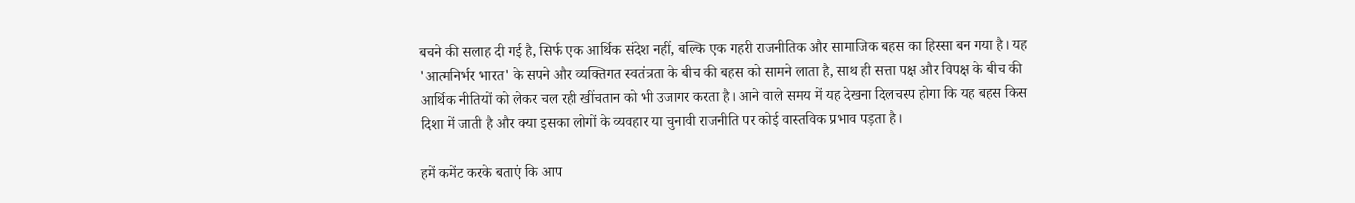बचने की सलाह दी गई है, सिर्फ एक आर्थिक संदेश नहीं, बल्कि एक गहरी राजनीतिक और सामाजिक बहस का हिस्सा बन गया है। यह 'आत्मनिर्भर भारत' के सपने और व्यक्तिगत स्वतंत्रता के बीच की बहस को सामने लाता है, साथ ही सत्ता पक्ष और विपक्ष के बीच की आर्थिक नीतियों को लेकर चल रही खींचतान को भी उजागर करता है। आने वाले समय में यह देखना दिलचस्प होगा कि यह बहस किस दिशा में जाती है और क्या इसका लोगों के व्यवहार या चुनावी राजनीति पर कोई वास्तविक प्रभाव पड़ता है।

हमें कमेंट करके बताएं कि आप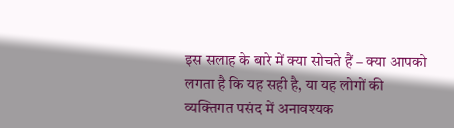इस सलाह के बारे में क्या सोचते हैं – क्या आपको लगता है कि यह सही है, या यह लोगों की व्यक्तिगत पसंद में अनावश्यक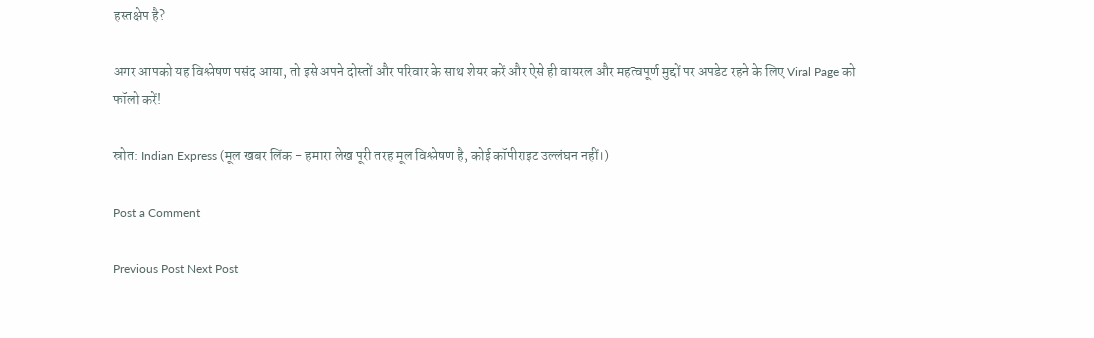हस्तक्षेप है?

अगर आपको यह विश्लेषण पसंद आया, तो इसे अपने दोस्तों और परिवार के साथ शेयर करें और ऐसे ही वायरल और महत्वपूर्ण मुद्दों पर अपडेट रहने के लिए Viral Page को फॉलो करें!

स्रोत: Indian Express (मूल खबर लिंक - हमारा लेख पूरी तरह मूल विश्लेषण है, कोई कॉपीराइट उल्लंघन नहीं।)

Post a Comment

Previous Post Next Post